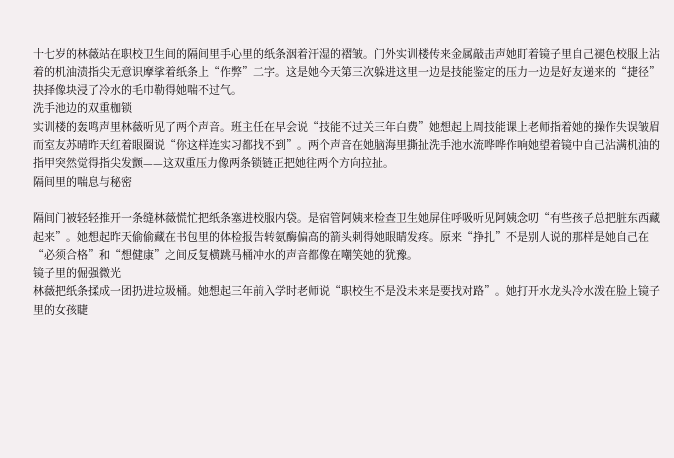十七岁的林薇站在职校卫生间的隔间里手心里的纸条洇着汗湿的褶皱。门外实训楼传来金属敲击声她盯着镜子里自己褪色校服上沾着的机油渍指尖无意识摩挲着纸条上“作弊”二字。这是她今天第三次躲进这里一边是技能鉴定的压力一边是好友递来的“捷径”抉择像块浸了冷水的毛巾勒得她喘不过气。
洗手池边的双重枷锁
实训楼的轰鸣声里林薇听见了两个声音。班主任在早会说“技能不过关三年白费”她想起上周技能课上老师指着她的操作失误皱眉而室友苏晴昨天红着眼圈说“你这样连实习都找不到”。两个声音在她脑海里撕扯洗手池水流哗哗作响她望着镜中自己沾满机油的指甲突然觉得指尖发颤——这双重压力像两条锁链正把她往两个方向拉扯。
隔间里的喘息与秘密

隔间门被轻轻推开一条缝林薇慌忙把纸条塞进校服内袋。是宿管阿姨来检查卫生她屏住呼吸听见阿姨念叨“有些孩子总把脏东西藏起来”。她想起昨天偷偷藏在书包里的体检报告转氨酶偏高的箭头刺得她眼睛发疼。原来“挣扎”不是别人说的那样是她自己在“必须合格”和“想健康”之间反复横跳马桶冲水的声音都像在嘲笑她的犹豫。
镜子里的倔强微光
林薇把纸条揉成一团扔进垃圾桶。她想起三年前入学时老师说“职校生不是没未来是要找对路”。她打开水龙头冷水泼在脸上镜子里的女孩睫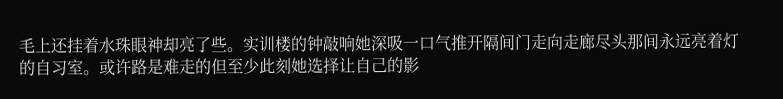毛上还挂着水珠眼神却亮了些。实训楼的钟敲响她深吸一口气推开隔间门走向走廊尽头那间永远亮着灯的自习室。或许路是难走的但至少此刻她选择让自己的影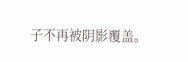子不再被阴影覆盖。